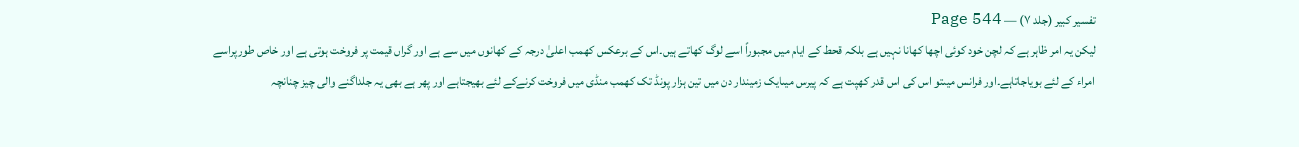تفسیر کبیر (جلد ۷) — Page 544
لیکن یہ امر ظاہر ہے کہ لچن خود کوئی اچھا کھانا نہیں ہے بلکہ قحط کے ایام میں مجبوراً اسے لوگ کھاتے ہیں۔اس کے برعکس کھمب اعلیٰ درجہ کے کھانوں میں سے ہے اور گراں قیمت پر فروخت ہوتی ہے اور خاص طورپراسے امراء کے لئے بویاجاتاہے۔اور فرانس میںتو اس کی اس قدر کھپت ہے کہ پیرس میںایک زمیندار دن میں تین ہزار پونڈ تک کھمب منڈی میں فروخت کرنےکے لئے بھیجتاہے اور پھر ہے بھی یہ جلداگنے والی چیز چنانچہ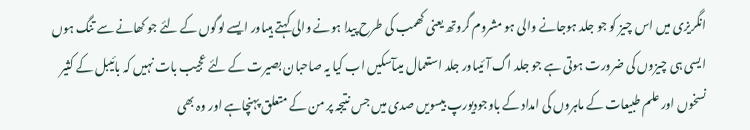انگریزی میں اس چیز کو جو جلد ہوجانے والی ہو مشروم گروتھ یعنی کھمب کی طرح پیدا ہونے والی کہتے ہیںاور ایسے لوگوں کے لئے جو کھانے سے تنگ ہوں ایسی ہی چیزوں کی ضرورت ہوتی ہے جو جلد اگ آئیںاور جلد استعمال میںآسکیں اب کیا یہ صاحبان بصیرت کے لئے عجیب بات نہیں کہ بائیبل کے کثیر نسخوں اور علم طبیعات کے ماہروں کی امداد کے باوجودیورپ بیسویں صدی میں جس نتیجہ پر من کے متعلق پہنچاہے اور وہ بھی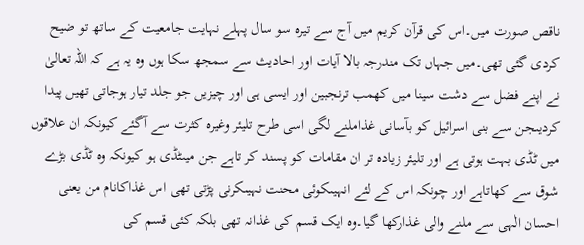ناقص صورت میں۔اس کی قرآن کریم میں آج سے تیرہ سو سال پہلے نہایت جامعیت کے ساتھ تو ضیح کردی گئی تھی۔میں جہاں تک مندرجہ بالا آیات اور احادیث سے سمجھ سکا ہوں وہ یہ ہے کہ اللہ تعالیٰ نے اپنے فضل سے دشت سینا میں کھمب ترنجبین اور ایسی ہی اور چیزیں جو جلد تیار ہوجاتی تھیں پیدا کردیںجن سے بنی اسرائیل کو بآسانی غذاملنے لگی اسی طرح تلیئر وغیرہ کثرت سے آگئے کیونکہ ان علاقوں میں ٹڈی بہت ہوتی ہے اور تلیئر زیادہ تر ان مقامات کو پسند کر تاہے جن میںٹڈی ہو کیونکہ وہ ٹڈی بڑے شوق سے کھاتاہے اور چونکہ اس کے لئے انہیںکوئی محنت نہیںکرنی پڑتی تھی اس غذاکانام من یعنی احسان الٰہی سے ملنے والی غذارکھا گیا۔وہ ایک قسم کی غذانہ تھی بلکہ کئی قسم کی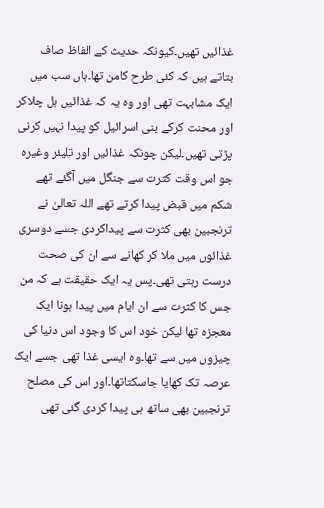غذائیں تھیں۔کیونکہ حدیث کے الفاظ صاف بتاتے ہیں کہ کئی طرح کامن تھا۔ہاں سب میں ایک مشابہت تھی اور وہ یہ کہ غذائیں ہل چلاکر اور محنت کرکے بنی اسرائیل کو پیدا نہیں کرنی پڑتی تھیں۔لیکن چونکہ غذائیں اور تلیئر وغیرہ جو اس وقت کثرت سے جنگل میں آگئے تھے شکم میں قبض پیدا کرتے تھے اللہ تعالیٰ نے ترنجبین بھی کثرت سے پیداکردی جسے دوسری غذائوں میں ملا کر کھانے سے ان کی صحت درست رہتی تھی۔پس یہ ایک حقیقت ہے کہ من جس کا کثرت سے ان ایام میں پیدا ہونا ایک معجزہ تھا لیکن خود اس کا وجود اس دنیا کی چیزوں میں سے تھا۔وہ ایسی غذا تھی جسے ایک عرصہ تک کھایا جاسکتاتھا۔اور اس کی مصلح ترنجبین بھی ساتھ ہی پیدا کردی گئی تھی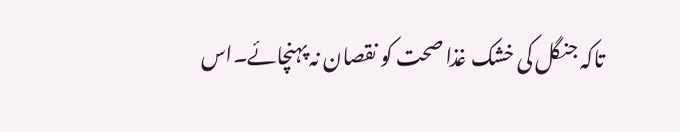تاکہ جنگل کی خشک غذا صحت کو نقصان نہ پہنچائے۔اس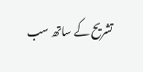تشریح کے ساتھ سب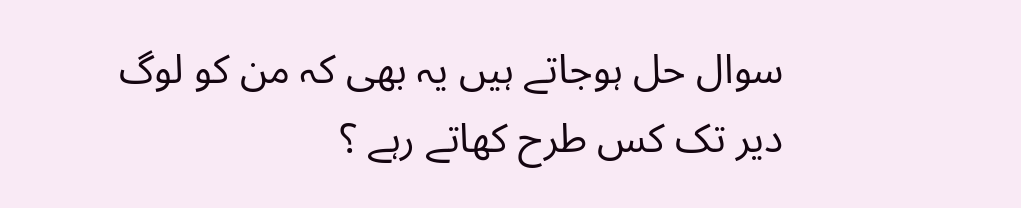سوال حل ہوجاتے ہیں یہ بھی کہ من کو لوگ دیر تک کس طرح کھاتے رہے ؟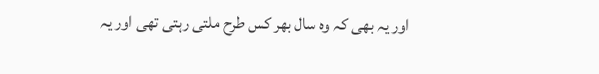اور یہ بھی کہ وہ سال بھر کس طرح ملتی رہتی تھی اور یہ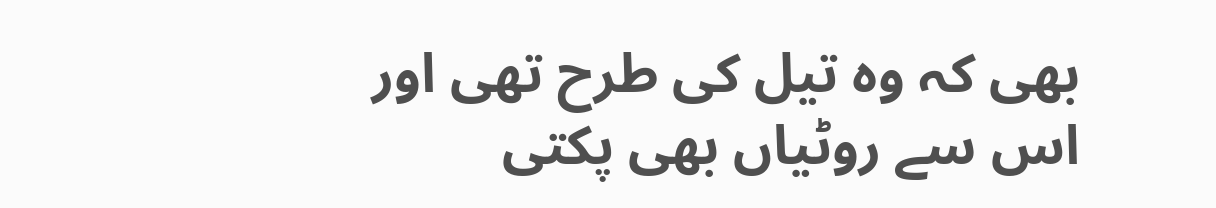بھی کہ وہ تیل کی طرح تھی اور اس سے روٹیاں بھی پکتی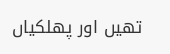تھیں اور پھلکیاں